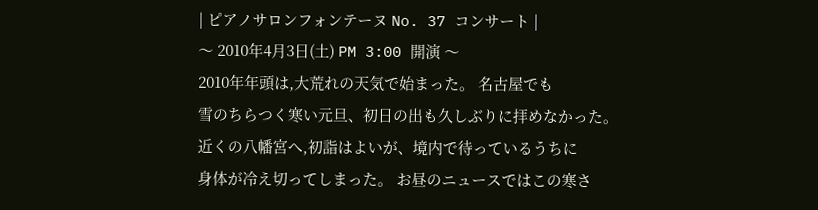| ピアノサロンフォンテーヌ No. 37 コンサート |
〜 2010年4月3日(土) PM 3:00 開演 〜
2010年年頭は,大荒れの天気で始まった。 名古屋でも
雪のちらつく寒い元旦、初日の出も久しぶりに拝めなかった。
近くの八幡宮へ,初詣はよいが、境内で待っているうちに
身体が冷え切ってしまった。 お昼のニュースではこの寒さ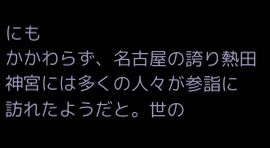にも
かかわらず、名古屋の誇り熱田神宮には多くの人々が参詣に
訪れたようだと。世の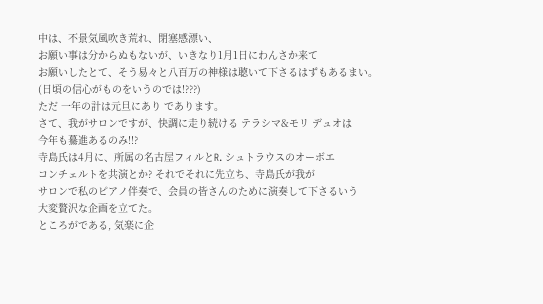中は、不景気風吹き荒れ、閉塞感漂い、
お願い事は分からぬもないが、いきなり1月1日にわんさか来て
お願いしたとて、そう易々と八百万の神様は聴いて下さるはずもあるまい。
(日頃の信心がものをいうのでは!???)
ただ 一年の計は元旦にあり であります。
さて、我がサロンですが、快調に走り続ける テラシマ&モリ デュオは
今年も驀進あるのみ!!?
寺島氏は4月に、所属の名古屋フィルとR. シュトラウスのオーボエ
コンチェルトを共演とか? それでそれに先立ち、寺島氏が我が
サロンで私のピアノ伴奏で、会員の皆さんのために演奏して下さるいう
大変贅沢な企画を立てた。
ところがである, 気楽に企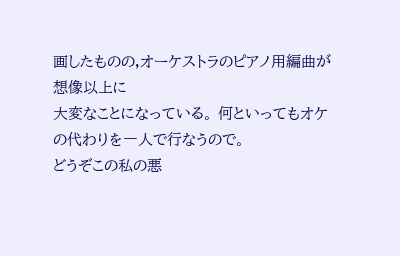画したものの,オーケストラのピアノ用編曲が想像以上に
大変なことになっている。 何といってもオケの代わりを一人で行なうので。
どうぞこの私の悪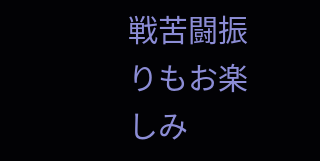戦苦闘振りもお楽しみ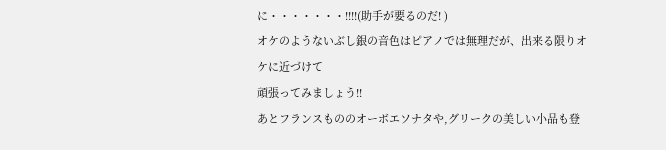に・・・・・・・!!!!(助手が要るのだ! )
オケのようないぶし銀の音色はピアノでは無理だが、出来る限りオケに近づけて
頑張ってみましょう!!
あとフランスもののオーボエソナタや,グリークの美しい小品も登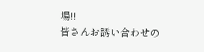場!!
皆さんお誘い合わせの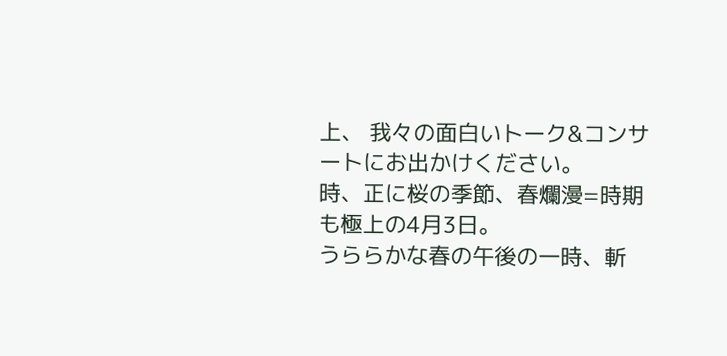上、 我々の面白いトーク&コンサートにお出かけください。
時、正に桜の季節、春爛漫=時期も極上の4月3日。
うららかな春の午後の一時、斬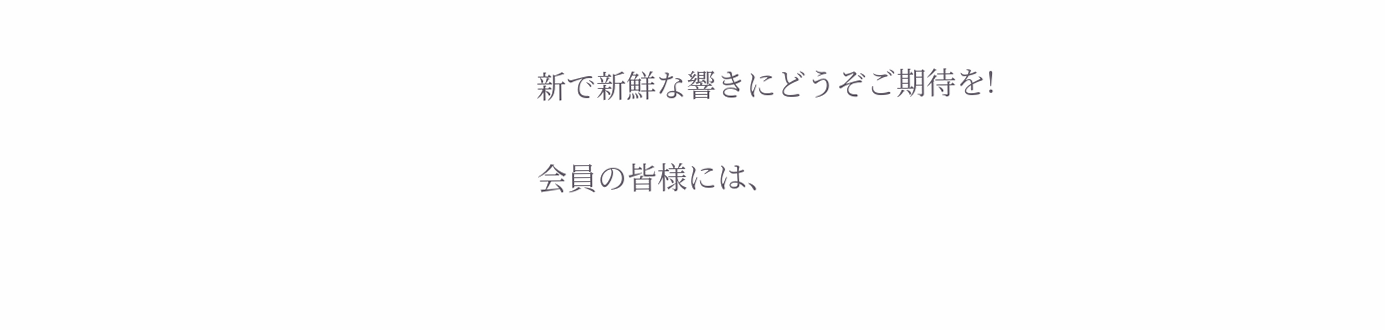新で新鮮な響きにどうぞご期待を!

会員の皆様には、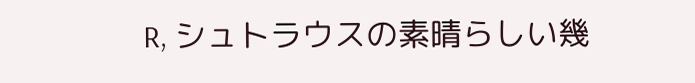R, シュトラウスの素晴らしい幾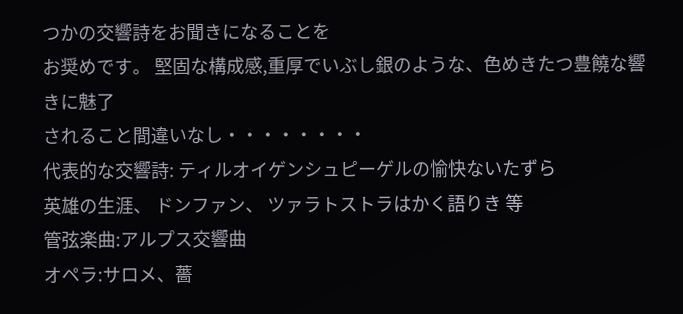つかの交響詩をお聞きになることを
お奨めです。 堅固な構成感,重厚でいぶし銀のような、色めきたつ豊饒な響きに魅了
されること間違いなし・・・・・・・・
代表的な交響詩: ティルオイゲンシュピーゲルの愉快ないたずら
英雄の生涯、 ドンファン、 ツァラトストラはかく語りき 等
管弦楽曲:アルプス交響曲
オペラ:サロメ、薔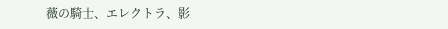薇の騎士、エレクトラ、影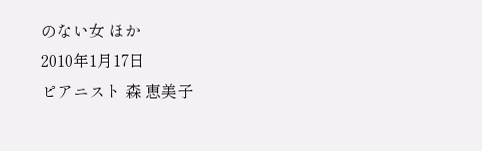のない女 ほか
2010年1月17日
ピアニスト 森 恵美子